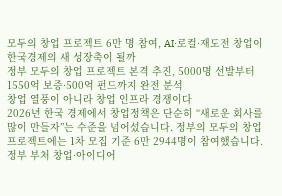모두의 창업 프로젝트 6만 명 참여, AI·로컬·재도전 창업이 한국경제의 새 성장축이 될까
정부 모두의 창업 프로젝트 본격 추진, 5000명 선발부터 1550억 보증·500억 펀드까지 완전 분석
창업 열풍이 아니라 창업 인프라 경쟁이다
2026년 한국 경제에서 창업정책은 단순히 “새로운 회사를 많이 만들자”는 수준을 넘어섰습니다. 정부의 모두의 창업 프로젝트에는 1차 모집 기준 6만 2944명이 참여했습니다. 정부 부처 창업·아이디어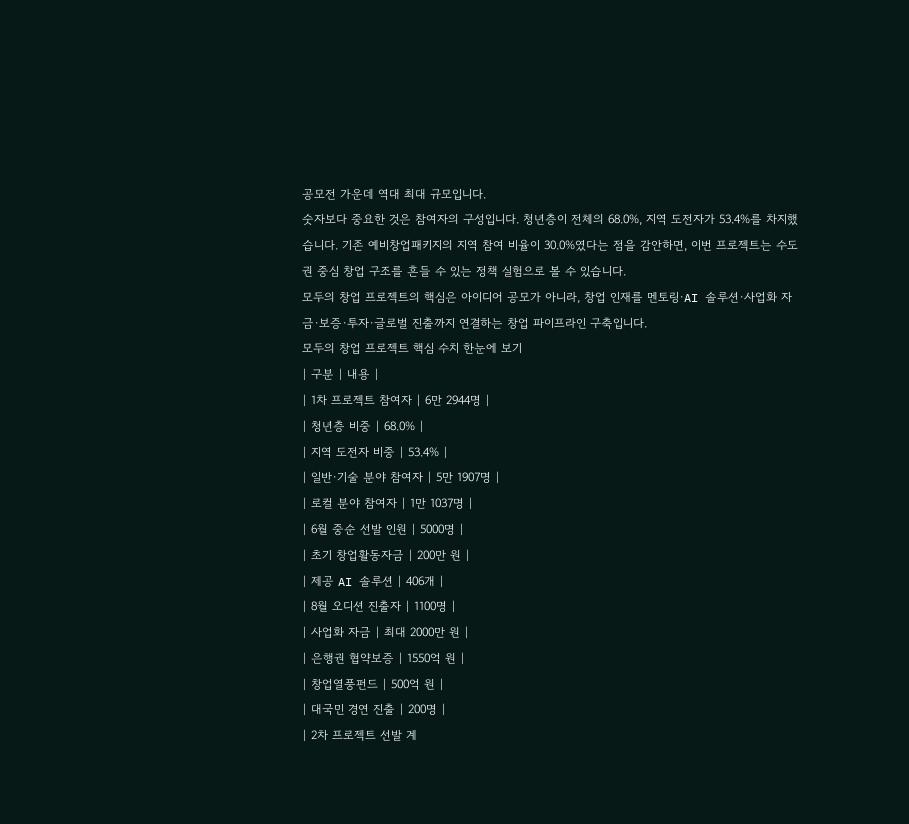공모전 가운데 역대 최대 규모입니다.
숫자보다 중요한 것은 참여자의 구성입니다. 청년층이 전체의 68.0%, 지역 도전자가 53.4%를 차지했습니다. 기존 예비창업패키지의 지역 참여 비율이 30.0%였다는 점을 감안하면, 이번 프로젝트는 수도권 중심 창업 구조를 흔들 수 있는 정책 실험으로 볼 수 있습니다.
모두의 창업 프로젝트의 핵심은 아이디어 공모가 아니라, 창업 인재를 멘토링·AI 솔루션·사업화 자금·보증·투자·글로벌 진출까지 연결하는 창업 파이프라인 구축입니다.
모두의 창업 프로젝트 핵심 수치 한눈에 보기
| 구분 | 내용 |
| 1차 프로젝트 참여자 | 6만 2944명 |
| 청년층 비중 | 68.0% |
| 지역 도전자 비중 | 53.4% |
| 일반·기술 분야 참여자 | 5만 1907명 |
| 로컬 분야 참여자 | 1만 1037명 |
| 6월 중순 선발 인원 | 5000명 |
| 초기 창업활동자금 | 200만 원 |
| 제공 AI 솔루션 | 406개 |
| 8월 오디션 진출자 | 1100명 |
| 사업화 자금 | 최대 2000만 원 |
| 은행권 협약보증 | 1550억 원 |
| 창업열풍펀드 | 500억 원 |
| 대국민 경연 진출 | 200명 |
| 2차 프로젝트 선발 계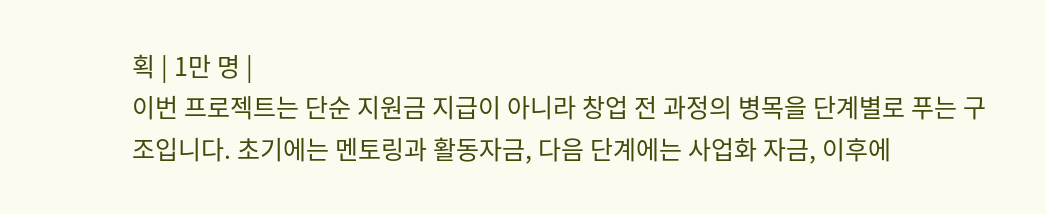획 | 1만 명 |
이번 프로젝트는 단순 지원금 지급이 아니라 창업 전 과정의 병목을 단계별로 푸는 구조입니다. 초기에는 멘토링과 활동자금, 다음 단계에는 사업화 자금, 이후에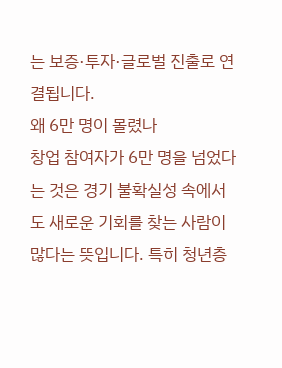는 보증·투자·글로벌 진출로 연결됩니다.
왜 6만 명이 몰렸나
창업 참여자가 6만 명을 넘었다는 것은 경기 불확실성 속에서도 새로운 기회를 찾는 사람이 많다는 뜻입니다. 특히 청년층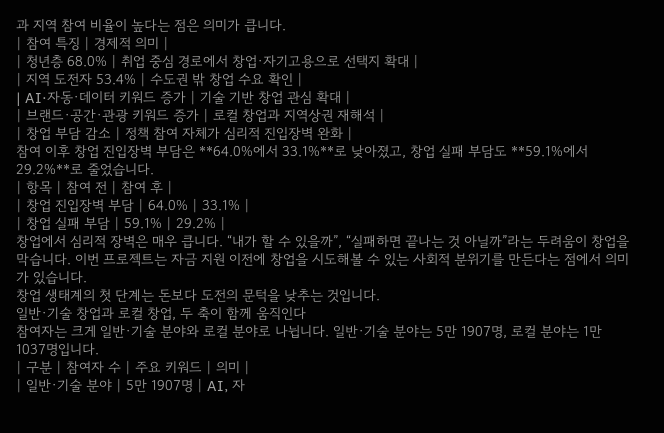과 지역 참여 비율이 높다는 점은 의미가 큽니다.
| 참여 특징 | 경제적 의미 |
| 청년층 68.0% | 취업 중심 경로에서 창업·자기고용으로 선택지 확대 |
| 지역 도전자 53.4% | 수도권 밖 창업 수요 확인 |
| AI·자동·데이터 키워드 증가 | 기술 기반 창업 관심 확대 |
| 브랜드·공간·관광 키워드 증가 | 로컬 창업과 지역상권 재해석 |
| 창업 부담 감소 | 정책 참여 자체가 심리적 진입장벽 완화 |
참여 이후 창업 진입장벽 부담은 **64.0%에서 33.1%**로 낮아졌고, 창업 실패 부담도 **59.1%에서 29.2%**로 줄었습니다.
| 항목 | 참여 전 | 참여 후 |
| 창업 진입장벽 부담 | 64.0% | 33.1% |
| 창업 실패 부담 | 59.1% | 29.2% |
창업에서 심리적 장벽은 매우 큽니다. “내가 할 수 있을까”, “실패하면 끝나는 것 아닐까”라는 두려움이 창업을 막습니다. 이번 프로젝트는 자금 지원 이전에 창업을 시도해볼 수 있는 사회적 분위기를 만든다는 점에서 의미가 있습니다.
창업 생태계의 첫 단계는 돈보다 도전의 문턱을 낮추는 것입니다.
일반·기술 창업과 로컬 창업, 두 축이 함께 움직인다
참여자는 크게 일반·기술 분야와 로컬 분야로 나뉩니다. 일반·기술 분야는 5만 1907명, 로컬 분야는 1만 1037명입니다.
| 구분 | 참여자 수 | 주요 키워드 | 의미 |
| 일반·기술 분야 | 5만 1907명 | AI, 자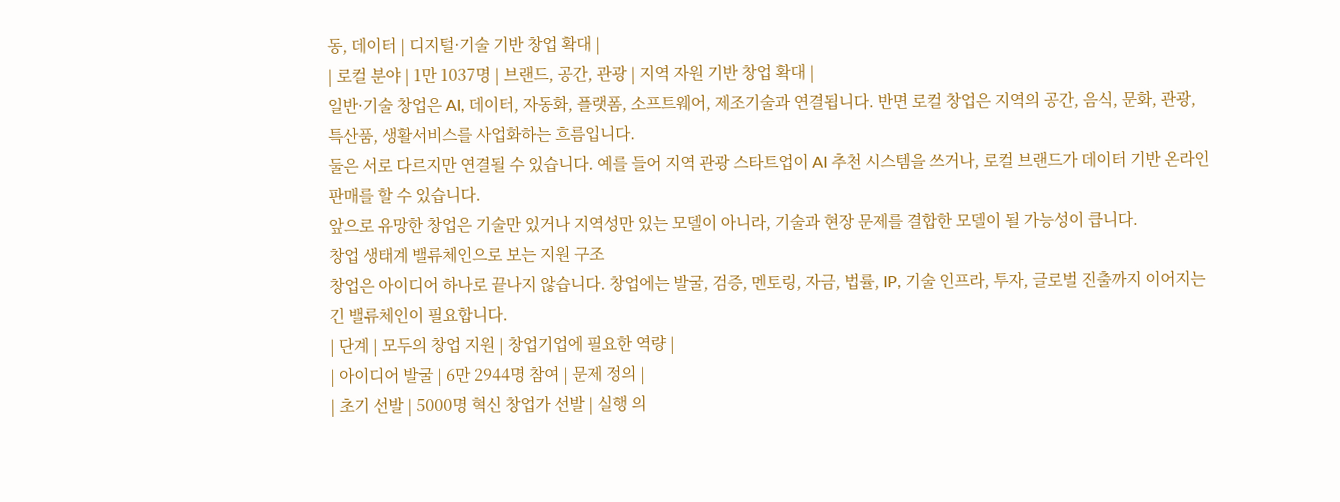동, 데이터 | 디지털·기술 기반 창업 확대 |
| 로컬 분야 | 1만 1037명 | 브랜드, 공간, 관광 | 지역 자원 기반 창업 확대 |
일반·기술 창업은 AI, 데이터, 자동화, 플랫폼, 소프트웨어, 제조기술과 연결됩니다. 반면 로컬 창업은 지역의 공간, 음식, 문화, 관광, 특산품, 생활서비스를 사업화하는 흐름입니다.
둘은 서로 다르지만 연결될 수 있습니다. 예를 들어 지역 관광 스타트업이 AI 추천 시스템을 쓰거나, 로컬 브랜드가 데이터 기반 온라인 판매를 할 수 있습니다.
앞으로 유망한 창업은 기술만 있거나 지역성만 있는 모델이 아니라, 기술과 현장 문제를 결합한 모델이 될 가능성이 큽니다.
창업 생태계 밸류체인으로 보는 지원 구조
창업은 아이디어 하나로 끝나지 않습니다. 창업에는 발굴, 검증, 멘토링, 자금, 법률, IP, 기술 인프라, 투자, 글로벌 진출까지 이어지는 긴 밸류체인이 필요합니다.
| 단계 | 모두의 창업 지원 | 창업기업에 필요한 역량 |
| 아이디어 발굴 | 6만 2944명 참여 | 문제 정의 |
| 초기 선발 | 5000명 혁신 창업가 선발 | 실행 의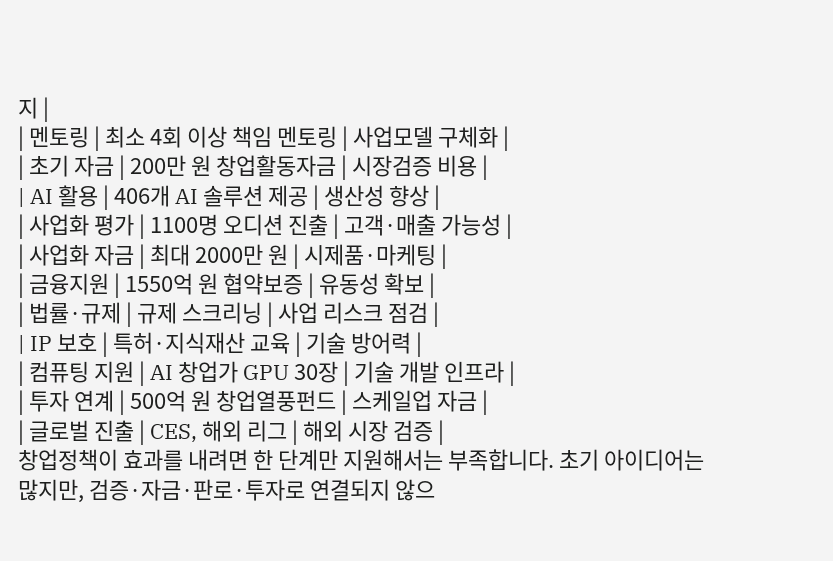지 |
| 멘토링 | 최소 4회 이상 책임 멘토링 | 사업모델 구체화 |
| 초기 자금 | 200만 원 창업활동자금 | 시장검증 비용 |
| AI 활용 | 406개 AI 솔루션 제공 | 생산성 향상 |
| 사업화 평가 | 1100명 오디션 진출 | 고객·매출 가능성 |
| 사업화 자금 | 최대 2000만 원 | 시제품·마케팅 |
| 금융지원 | 1550억 원 협약보증 | 유동성 확보 |
| 법률·규제 | 규제 스크리닝 | 사업 리스크 점검 |
| IP 보호 | 특허·지식재산 교육 | 기술 방어력 |
| 컴퓨팅 지원 | AI 창업가 GPU 30장 | 기술 개발 인프라 |
| 투자 연계 | 500억 원 창업열풍펀드 | 스케일업 자금 |
| 글로벌 진출 | CES, 해외 리그 | 해외 시장 검증 |
창업정책이 효과를 내려면 한 단계만 지원해서는 부족합니다. 초기 아이디어는 많지만, 검증·자금·판로·투자로 연결되지 않으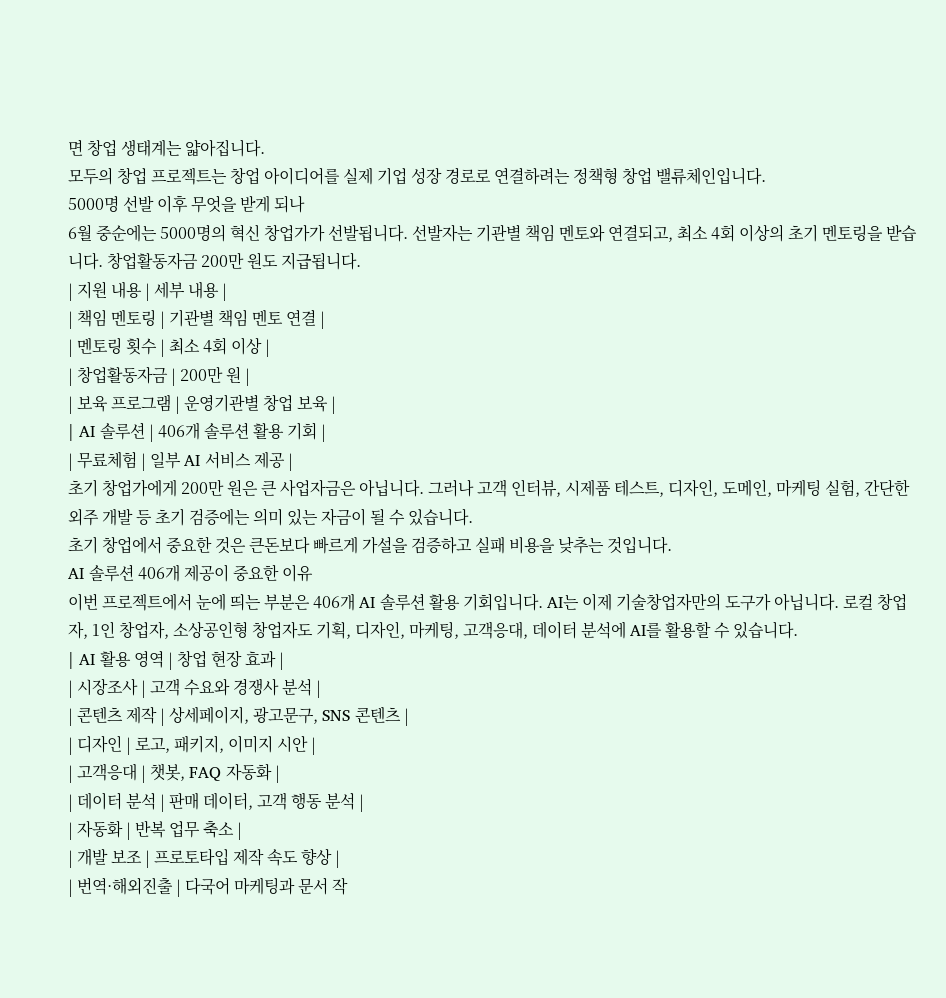면 창업 생태계는 얇아집니다.
모두의 창업 프로젝트는 창업 아이디어를 실제 기업 성장 경로로 연결하려는 정책형 창업 밸류체인입니다.
5000명 선발 이후 무엇을 받게 되나
6월 중순에는 5000명의 혁신 창업가가 선발됩니다. 선발자는 기관별 책임 멘토와 연결되고, 최소 4회 이상의 초기 멘토링을 받습니다. 창업활동자금 200만 원도 지급됩니다.
| 지원 내용 | 세부 내용 |
| 책임 멘토링 | 기관별 책임 멘토 연결 |
| 멘토링 횟수 | 최소 4회 이상 |
| 창업활동자금 | 200만 원 |
| 보육 프로그램 | 운영기관별 창업 보육 |
| AI 솔루션 | 406개 솔루션 활용 기회 |
| 무료체험 | 일부 AI 서비스 제공 |
초기 창업가에게 200만 원은 큰 사업자금은 아닙니다. 그러나 고객 인터뷰, 시제품 테스트, 디자인, 도메인, 마케팅 실험, 간단한 외주 개발 등 초기 검증에는 의미 있는 자금이 될 수 있습니다.
초기 창업에서 중요한 것은 큰돈보다 빠르게 가설을 검증하고 실패 비용을 낮추는 것입니다.
AI 솔루션 406개 제공이 중요한 이유
이번 프로젝트에서 눈에 띄는 부분은 406개 AI 솔루션 활용 기회입니다. AI는 이제 기술창업자만의 도구가 아닙니다. 로컬 창업자, 1인 창업자, 소상공인형 창업자도 기획, 디자인, 마케팅, 고객응대, 데이터 분석에 AI를 활용할 수 있습니다.
| AI 활용 영역 | 창업 현장 효과 |
| 시장조사 | 고객 수요와 경쟁사 분석 |
| 콘텐츠 제작 | 상세페이지, 광고문구, SNS 콘텐츠 |
| 디자인 | 로고, 패키지, 이미지 시안 |
| 고객응대 | 챗봇, FAQ 자동화 |
| 데이터 분석 | 판매 데이터, 고객 행동 분석 |
| 자동화 | 반복 업무 축소 |
| 개발 보조 | 프로토타입 제작 속도 향상 |
| 번역·해외진출 | 다국어 마케팅과 문서 작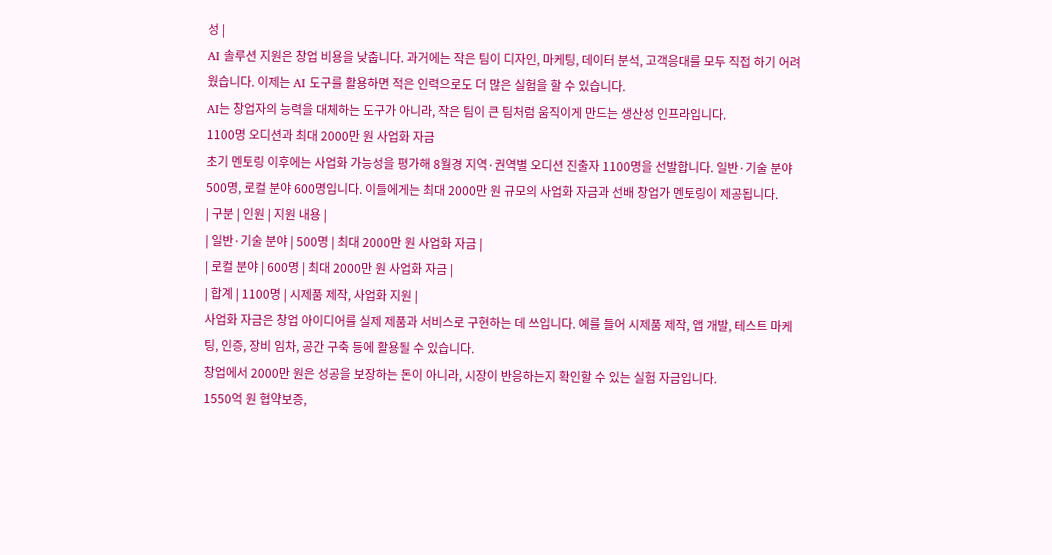성 |
AI 솔루션 지원은 창업 비용을 낮춥니다. 과거에는 작은 팀이 디자인, 마케팅, 데이터 분석, 고객응대를 모두 직접 하기 어려웠습니다. 이제는 AI 도구를 활용하면 적은 인력으로도 더 많은 실험을 할 수 있습니다.
AI는 창업자의 능력을 대체하는 도구가 아니라, 작은 팀이 큰 팀처럼 움직이게 만드는 생산성 인프라입니다.
1100명 오디션과 최대 2000만 원 사업화 자금
초기 멘토링 이후에는 사업화 가능성을 평가해 8월경 지역·권역별 오디션 진출자 1100명을 선발합니다. 일반·기술 분야 500명, 로컬 분야 600명입니다. 이들에게는 최대 2000만 원 규모의 사업화 자금과 선배 창업가 멘토링이 제공됩니다.
| 구분 | 인원 | 지원 내용 |
| 일반·기술 분야 | 500명 | 최대 2000만 원 사업화 자금 |
| 로컬 분야 | 600명 | 최대 2000만 원 사업화 자금 |
| 합계 | 1100명 | 시제품 제작, 사업화 지원 |
사업화 자금은 창업 아이디어를 실제 제품과 서비스로 구현하는 데 쓰입니다. 예를 들어 시제품 제작, 앱 개발, 테스트 마케팅, 인증, 장비 임차, 공간 구축 등에 활용될 수 있습니다.
창업에서 2000만 원은 성공을 보장하는 돈이 아니라, 시장이 반응하는지 확인할 수 있는 실험 자금입니다.
1550억 원 협약보증,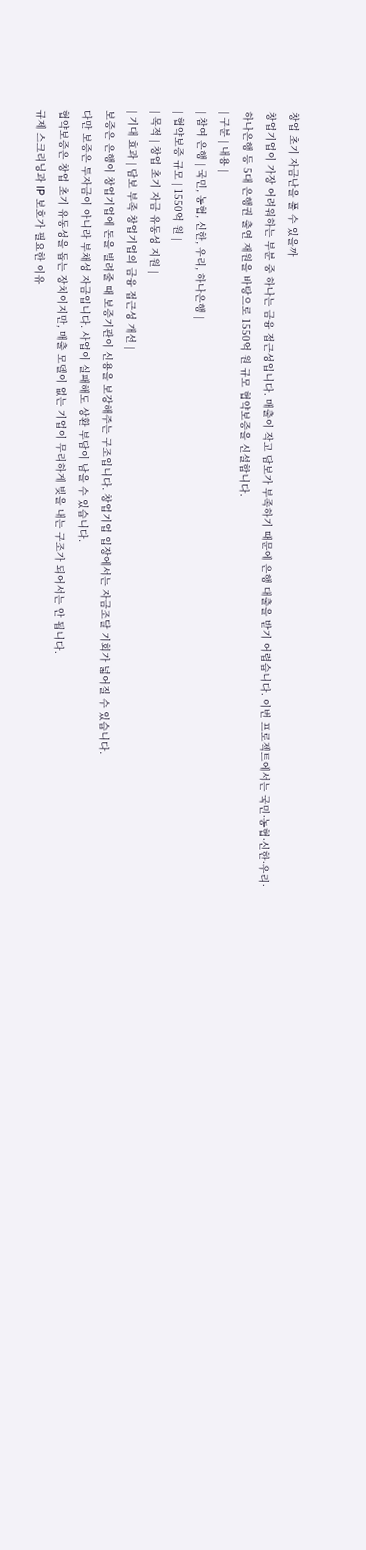창업 초기 자금난을 풀 수 있을까
창업기업이 가장 어려워하는 부분 중 하나는 금융 접근성입니다. 매출이 작고 담보가 부족하기 때문에 은행 대출을 받기 어렵습니다. 이번 프로젝트에서는 국민·농협·신한·우리·하나은행 등 5대 은행권 출연 재원을 바탕으로 1550억 원 규모 협약보증을 신설합니다.
| 구분 | 내용 |
| 참여 은행 | 국민, 농협, 신한, 우리, 하나은행 |
| 협약보증 규모 | 1550억 원 |
| 목적 | 창업 초기 자금 유동성 지원 |
| 기대 효과 | 담보 부족 창업기업의 금융 접근성 개선 |
보증은 은행이 창업기업에 돈을 빌려줄 때 보증기관이 신용을 보강해주는 구조입니다. 창업기업 입장에서는 자금조달 기회가 넓어질 수 있습니다.
다만 보증은 투자금이 아니라 부채성 자금입니다. 사업이 실패해도 상환 부담이 남을 수 있습니다.
협약보증은 창업 초기 유동성을 돕는 장치이지만, 매출 모델이 없는 기업이 무리하게 빚을 내는 구조가 되어서는 안 됩니다.
규제 스크리닝과 IP 보호가 필요한 이유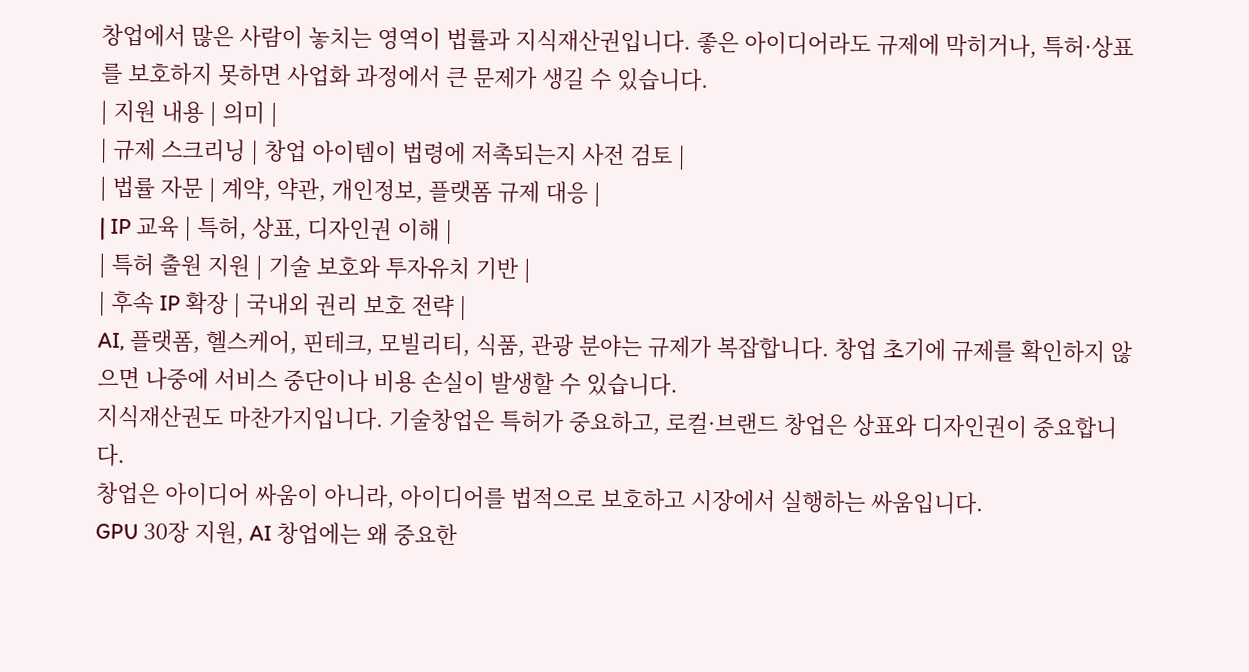창업에서 많은 사람이 놓치는 영역이 법률과 지식재산권입니다. 좋은 아이디어라도 규제에 막히거나, 특허·상표를 보호하지 못하면 사업화 과정에서 큰 문제가 생길 수 있습니다.
| 지원 내용 | 의미 |
| 규제 스크리닝 | 창업 아이템이 법령에 저촉되는지 사전 검토 |
| 법률 자문 | 계약, 약관, 개인정보, 플랫폼 규제 대응 |
| IP 교육 | 특허, 상표, 디자인권 이해 |
| 특허 출원 지원 | 기술 보호와 투자유치 기반 |
| 후속 IP 확장 | 국내외 권리 보호 전략 |
AI, 플랫폼, 헬스케어, 핀테크, 모빌리티, 식품, 관광 분야는 규제가 복잡합니다. 창업 초기에 규제를 확인하지 않으면 나중에 서비스 중단이나 비용 손실이 발생할 수 있습니다.
지식재산권도 마찬가지입니다. 기술창업은 특허가 중요하고, 로컬·브랜드 창업은 상표와 디자인권이 중요합니다.
창업은 아이디어 싸움이 아니라, 아이디어를 법적으로 보호하고 시장에서 실행하는 싸움입니다.
GPU 30장 지원, AI 창업에는 왜 중요한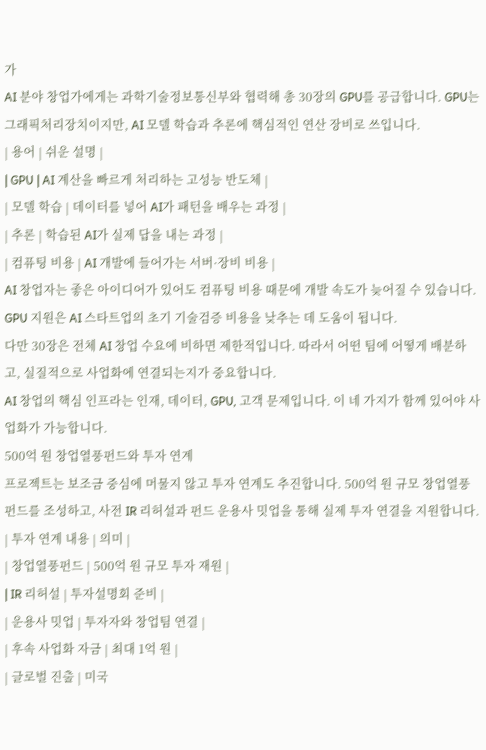가
AI 분야 창업가에게는 과학기술정보통신부와 협력해 총 30장의 GPU를 공급합니다. GPU는 그래픽처리장치이지만, AI 모델 학습과 추론에 핵심적인 연산 장비로 쓰입니다.
| 용어 | 쉬운 설명 |
| GPU | AI 계산을 빠르게 처리하는 고성능 반도체 |
| 모델 학습 | 데이터를 넣어 AI가 패턴을 배우는 과정 |
| 추론 | 학습된 AI가 실제 답을 내는 과정 |
| 컴퓨팅 비용 | AI 개발에 들어가는 서버·장비 비용 |
AI 창업자는 좋은 아이디어가 있어도 컴퓨팅 비용 때문에 개발 속도가 늦어질 수 있습니다. GPU 지원은 AI 스타트업의 초기 기술검증 비용을 낮추는 데 도움이 됩니다.
다만 30장은 전체 AI 창업 수요에 비하면 제한적입니다. 따라서 어떤 팀에 어떻게 배분하고, 실질적으로 사업화에 연결되는지가 중요합니다.
AI 창업의 핵심 인프라는 인재, 데이터, GPU, 고객 문제입니다. 이 네 가지가 함께 있어야 사업화가 가능합니다.
500억 원 창업열풍펀드와 투자 연계
프로젝트는 보조금 중심에 머물지 않고 투자 연계도 추진합니다. 500억 원 규모 창업열풍펀드를 조성하고, 사전 IR 리허설과 펀드 운용사 밋업을 통해 실제 투자 연결을 지원합니다.
| 투자 연계 내용 | 의미 |
| 창업열풍펀드 | 500억 원 규모 투자 재원 |
| IR 리허설 | 투자설명회 준비 |
| 운용사 밋업 | 투자자와 창업팀 연결 |
| 후속 사업화 자금 | 최대 1억 원 |
| 글로벌 진출 | 미국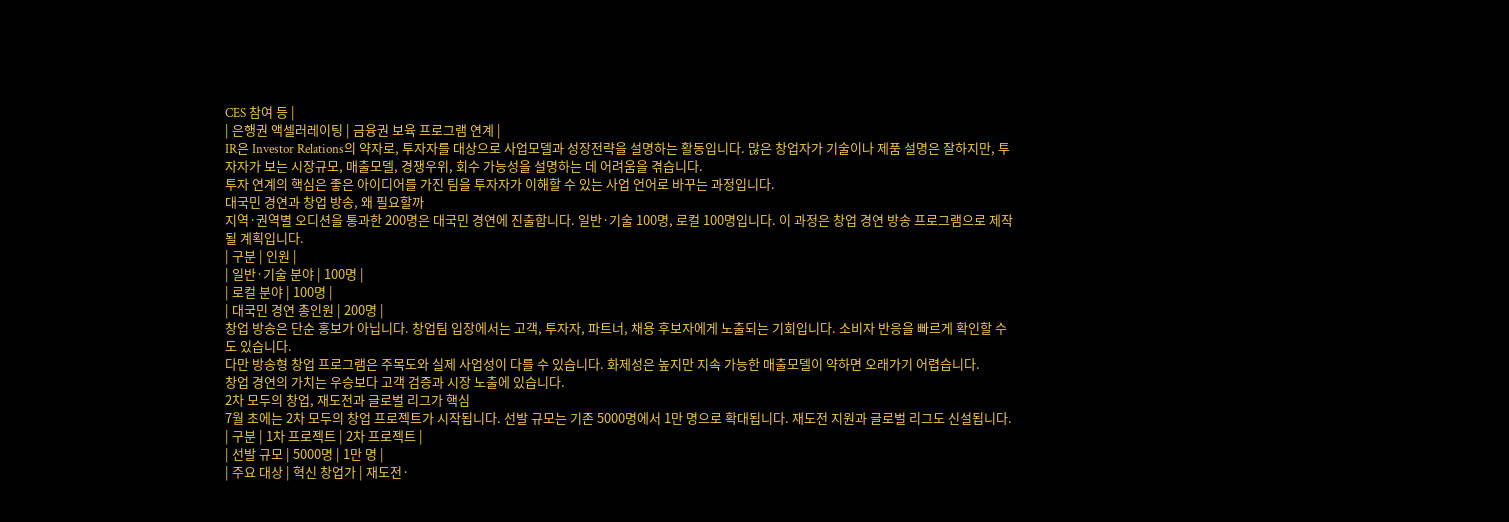CES 참여 등 |
| 은행권 액셀러레이팅 | 금융권 보육 프로그램 연계 |
IR은 Investor Relations의 약자로, 투자자를 대상으로 사업모델과 성장전략을 설명하는 활동입니다. 많은 창업자가 기술이나 제품 설명은 잘하지만, 투자자가 보는 시장규모, 매출모델, 경쟁우위, 회수 가능성을 설명하는 데 어려움을 겪습니다.
투자 연계의 핵심은 좋은 아이디어를 가진 팀을 투자자가 이해할 수 있는 사업 언어로 바꾸는 과정입니다.
대국민 경연과 창업 방송, 왜 필요할까
지역·권역별 오디션을 통과한 200명은 대국민 경연에 진출합니다. 일반·기술 100명, 로컬 100명입니다. 이 과정은 창업 경연 방송 프로그램으로 제작될 계획입니다.
| 구분 | 인원 |
| 일반·기술 분야 | 100명 |
| 로컬 분야 | 100명 |
| 대국민 경연 총인원 | 200명 |
창업 방송은 단순 홍보가 아닙니다. 창업팀 입장에서는 고객, 투자자, 파트너, 채용 후보자에게 노출되는 기회입니다. 소비자 반응을 빠르게 확인할 수도 있습니다.
다만 방송형 창업 프로그램은 주목도와 실제 사업성이 다를 수 있습니다. 화제성은 높지만 지속 가능한 매출모델이 약하면 오래가기 어렵습니다.
창업 경연의 가치는 우승보다 고객 검증과 시장 노출에 있습니다.
2차 모두의 창업, 재도전과 글로벌 리그가 핵심
7월 초에는 2차 모두의 창업 프로젝트가 시작됩니다. 선발 규모는 기존 5000명에서 1만 명으로 확대됩니다. 재도전 지원과 글로벌 리그도 신설됩니다.
| 구분 | 1차 프로젝트 | 2차 프로젝트 |
| 선발 규모 | 5000명 | 1만 명 |
| 주요 대상 | 혁신 창업가 | 재도전·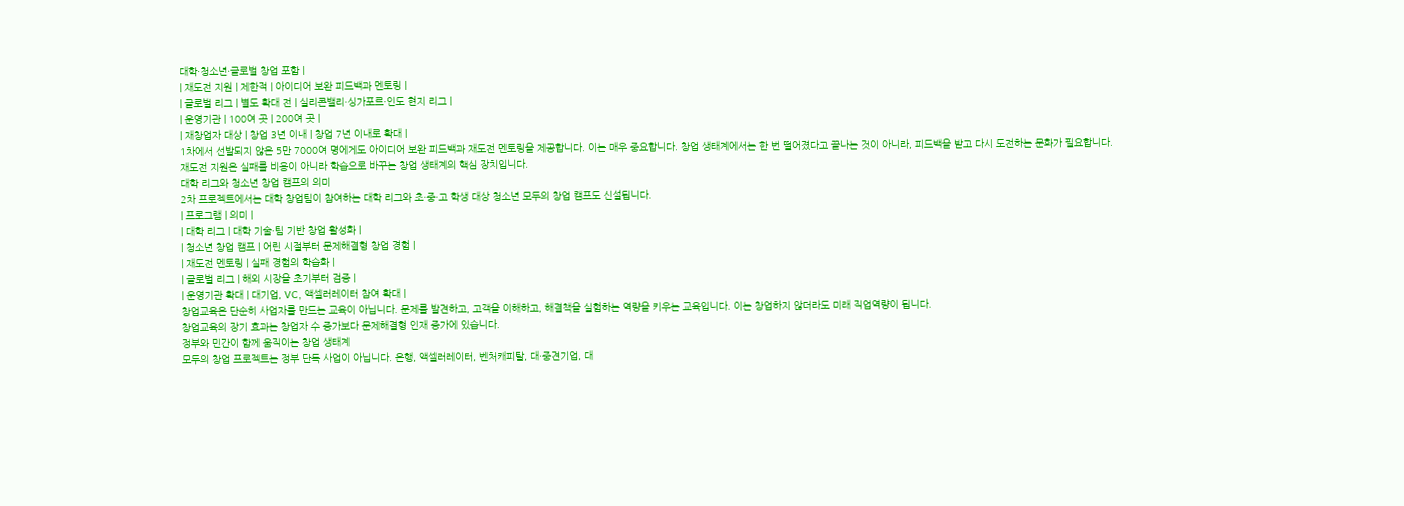대학·청소년·글로벌 창업 포함 |
| 재도전 지원 | 제한적 | 아이디어 보완 피드백과 멘토링 |
| 글로벌 리그 | 별도 확대 전 | 실리콘밸리·싱가포르·인도 현지 리그 |
| 운영기관 | 100여 곳 | 200여 곳 |
| 재창업자 대상 | 창업 3년 이내 | 창업 7년 이내로 확대 |
1차에서 선발되지 않은 5만 7000여 명에게도 아이디어 보완 피드백과 재도전 멘토링을 제공합니다. 이는 매우 중요합니다. 창업 생태계에서는 한 번 떨어졌다고 끝나는 것이 아니라, 피드백을 받고 다시 도전하는 문화가 필요합니다.
재도전 지원은 실패를 비용이 아니라 학습으로 바꾸는 창업 생태계의 핵심 장치입니다.
대학 리그와 청소년 창업 캠프의 의미
2차 프로젝트에서는 대학 창업팀이 참여하는 대학 리그와 초·중·고 학생 대상 청소년 모두의 창업 캠프도 신설됩니다.
| 프로그램 | 의미 |
| 대학 리그 | 대학 기술·팀 기반 창업 활성화 |
| 청소년 창업 캠프 | 어린 시절부터 문제해결형 창업 경험 |
| 재도전 멘토링 | 실패 경험의 학습화 |
| 글로벌 리그 | 해외 시장을 초기부터 검증 |
| 운영기관 확대 | 대기업, VC, 액셀러레이터 참여 확대 |
창업교육은 단순히 사업자를 만드는 교육이 아닙니다. 문제를 발견하고, 고객을 이해하고, 해결책을 실험하는 역량을 키우는 교육입니다. 이는 창업하지 않더라도 미래 직업역량이 됩니다.
창업교육의 장기 효과는 창업자 수 증가보다 문제해결형 인재 증가에 있습니다.
정부와 민간이 함께 움직이는 창업 생태계
모두의 창업 프로젝트는 정부 단독 사업이 아닙니다. 은행, 액셀러레이터, 벤처캐피탈, 대·중견기업, 대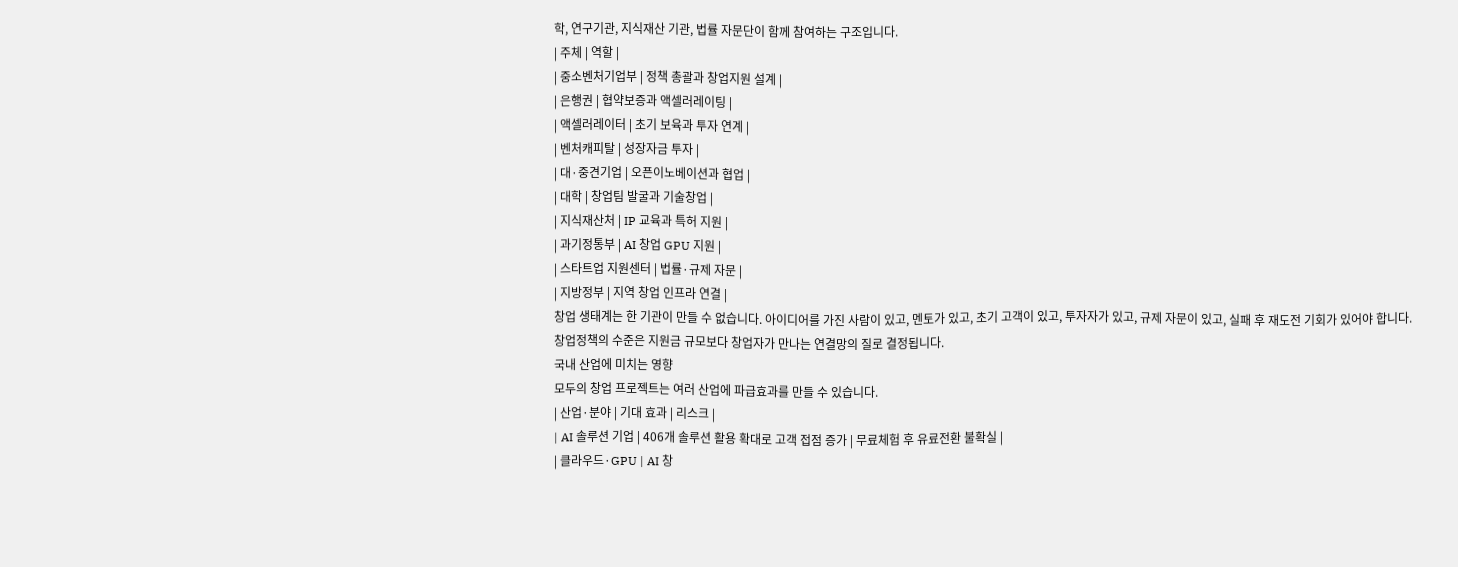학, 연구기관, 지식재산 기관, 법률 자문단이 함께 참여하는 구조입니다.
| 주체 | 역할 |
| 중소벤처기업부 | 정책 총괄과 창업지원 설계 |
| 은행권 | 협약보증과 액셀러레이팅 |
| 액셀러레이터 | 초기 보육과 투자 연계 |
| 벤처캐피탈 | 성장자금 투자 |
| 대·중견기업 | 오픈이노베이션과 협업 |
| 대학 | 창업팀 발굴과 기술창업 |
| 지식재산처 | IP 교육과 특허 지원 |
| 과기정통부 | AI 창업 GPU 지원 |
| 스타트업 지원센터 | 법률·규제 자문 |
| 지방정부 | 지역 창업 인프라 연결 |
창업 생태계는 한 기관이 만들 수 없습니다. 아이디어를 가진 사람이 있고, 멘토가 있고, 초기 고객이 있고, 투자자가 있고, 규제 자문이 있고, 실패 후 재도전 기회가 있어야 합니다.
창업정책의 수준은 지원금 규모보다 창업자가 만나는 연결망의 질로 결정됩니다.
국내 산업에 미치는 영향
모두의 창업 프로젝트는 여러 산업에 파급효과를 만들 수 있습니다.
| 산업·분야 | 기대 효과 | 리스크 |
| AI 솔루션 기업 | 406개 솔루션 활용 확대로 고객 접점 증가 | 무료체험 후 유료전환 불확실 |
| 클라우드·GPU | AI 창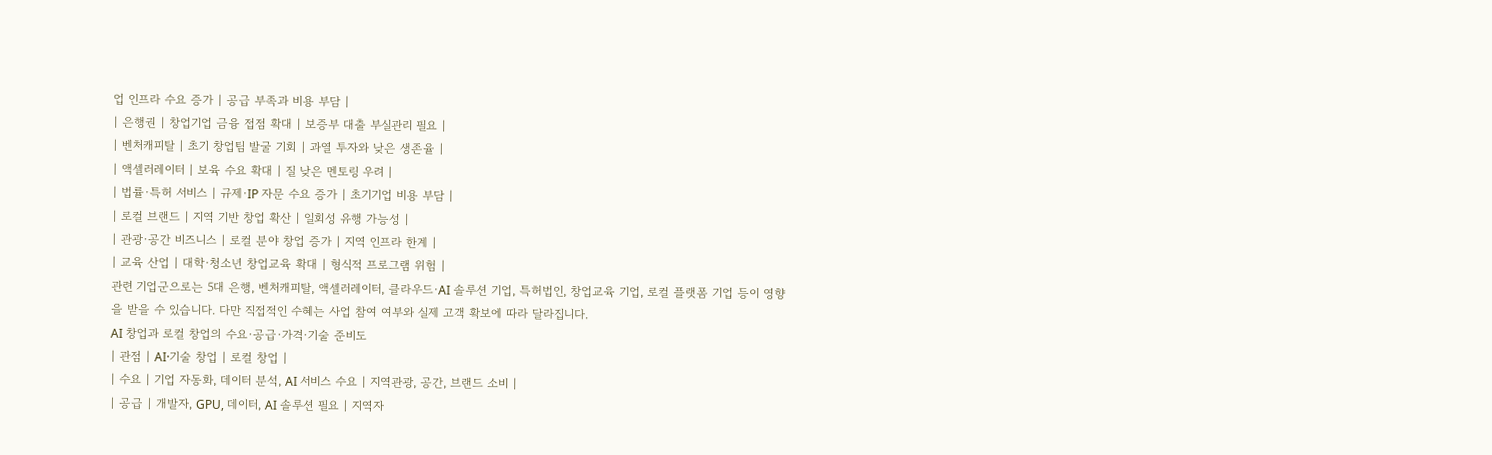업 인프라 수요 증가 | 공급 부족과 비용 부담 |
| 은행권 | 창업기업 금융 접점 확대 | 보증부 대출 부실관리 필요 |
| 벤처캐피탈 | 초기 창업팀 발굴 기회 | 과열 투자와 낮은 생존율 |
| 액셀러레이터 | 보육 수요 확대 | 질 낮은 멘토링 우려 |
| 법률·특허 서비스 | 규제·IP 자문 수요 증가 | 초기기업 비용 부담 |
| 로컬 브랜드 | 지역 기반 창업 확산 | 일회성 유행 가능성 |
| 관광·공간 비즈니스 | 로컬 분야 창업 증가 | 지역 인프라 한계 |
| 교육 산업 | 대학·청소년 창업교육 확대 | 형식적 프로그램 위험 |
관련 기업군으로는 5대 은행, 벤처캐피탈, 액셀러레이터, 클라우드·AI 솔루션 기업, 특허법인, 창업교육 기업, 로컬 플랫폼 기업 등이 영향을 받을 수 있습니다. 다만 직접적인 수혜는 사업 참여 여부와 실제 고객 확보에 따라 달라집니다.
AI 창업과 로컬 창업의 수요·공급·가격·기술 준비도
| 관점 | AI·기술 창업 | 로컬 창업 |
| 수요 | 기업 자동화, 데이터 분석, AI 서비스 수요 | 지역관광, 공간, 브랜드 소비 |
| 공급 | 개발자, GPU, 데이터, AI 솔루션 필요 | 지역자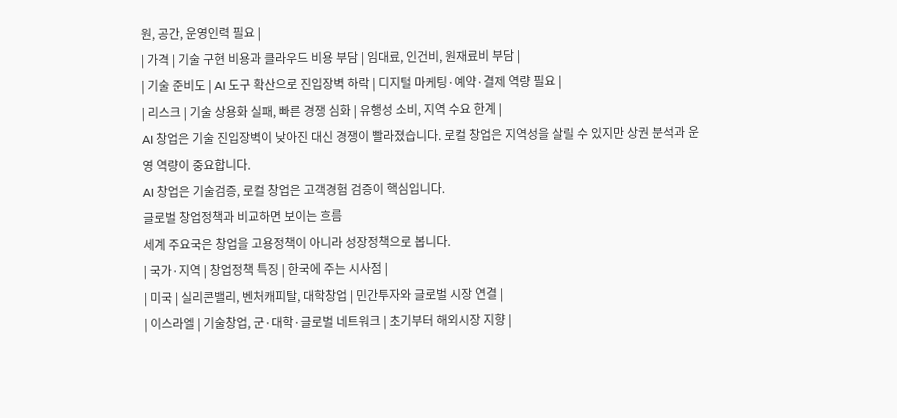원, 공간, 운영인력 필요 |
| 가격 | 기술 구현 비용과 클라우드 비용 부담 | 임대료, 인건비, 원재료비 부담 |
| 기술 준비도 | AI 도구 확산으로 진입장벽 하락 | 디지털 마케팅·예약·결제 역량 필요 |
| 리스크 | 기술 상용화 실패, 빠른 경쟁 심화 | 유행성 소비, 지역 수요 한계 |
AI 창업은 기술 진입장벽이 낮아진 대신 경쟁이 빨라졌습니다. 로컬 창업은 지역성을 살릴 수 있지만 상권 분석과 운영 역량이 중요합니다.
AI 창업은 기술검증, 로컬 창업은 고객경험 검증이 핵심입니다.
글로벌 창업정책과 비교하면 보이는 흐름
세계 주요국은 창업을 고용정책이 아니라 성장정책으로 봅니다.
| 국가·지역 | 창업정책 특징 | 한국에 주는 시사점 |
| 미국 | 실리콘밸리, 벤처캐피탈, 대학창업 | 민간투자와 글로벌 시장 연결 |
| 이스라엘 | 기술창업, 군·대학·글로벌 네트워크 | 초기부터 해외시장 지향 |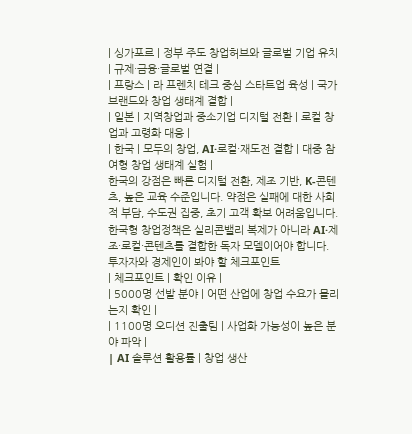| 싱가포르 | 정부 주도 창업허브와 글로벌 기업 유치 | 규제·금융·글로벌 연결 |
| 프랑스 | 라 프렌치 테크 중심 스타트업 육성 | 국가 브랜드와 창업 생태계 결합 |
| 일본 | 지역창업과 중소기업 디지털 전환 | 로컬 창업과 고령화 대응 |
| 한국 | 모두의 창업, AI·로컬·재도전 결합 | 대중 참여형 창업 생태계 실험 |
한국의 강점은 빠른 디지털 전환, 제조 기반, K-콘텐츠, 높은 교육 수준입니다. 약점은 실패에 대한 사회적 부담, 수도권 집중, 초기 고객 확보 어려움입니다.
한국형 창업정책은 실리콘밸리 복제가 아니라 AI·제조·로컬·콘텐츠를 결합한 독자 모델이어야 합니다.
투자자와 경제인이 봐야 할 체크포인트
| 체크포인트 | 확인 이유 |
| 5000명 선발 분야 | 어떤 산업에 창업 수요가 몰리는지 확인 |
| 1100명 오디션 진출팀 | 사업화 가능성이 높은 분야 파악 |
| AI 솔루션 활용률 | 창업 생산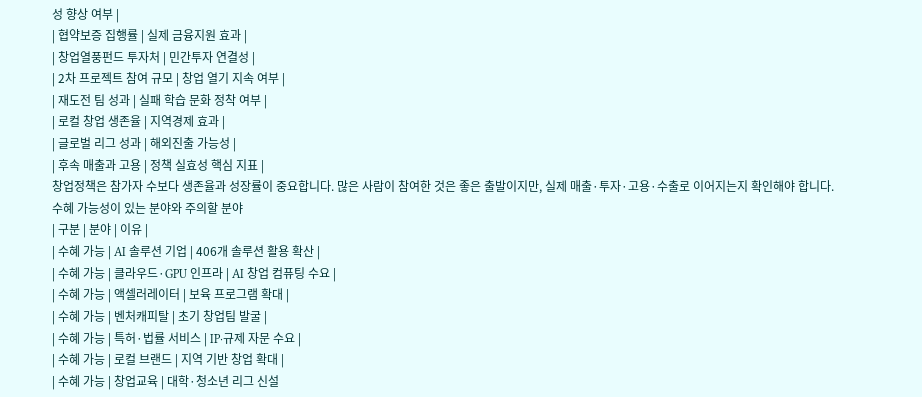성 향상 여부 |
| 협약보증 집행률 | 실제 금융지원 효과 |
| 창업열풍펀드 투자처 | 민간투자 연결성 |
| 2차 프로젝트 참여 규모 | 창업 열기 지속 여부 |
| 재도전 팀 성과 | 실패 학습 문화 정착 여부 |
| 로컬 창업 생존율 | 지역경제 효과 |
| 글로벌 리그 성과 | 해외진출 가능성 |
| 후속 매출과 고용 | 정책 실효성 핵심 지표 |
창업정책은 참가자 수보다 생존율과 성장률이 중요합니다. 많은 사람이 참여한 것은 좋은 출발이지만, 실제 매출·투자·고용·수출로 이어지는지 확인해야 합니다.
수혜 가능성이 있는 분야와 주의할 분야
| 구분 | 분야 | 이유 |
| 수혜 가능 | AI 솔루션 기업 | 406개 솔루션 활용 확산 |
| 수혜 가능 | 클라우드·GPU 인프라 | AI 창업 컴퓨팅 수요 |
| 수혜 가능 | 액셀러레이터 | 보육 프로그램 확대 |
| 수혜 가능 | 벤처캐피탈 | 초기 창업팀 발굴 |
| 수혜 가능 | 특허·법률 서비스 | IP·규제 자문 수요 |
| 수혜 가능 | 로컬 브랜드 | 지역 기반 창업 확대 |
| 수혜 가능 | 창업교육 | 대학·청소년 리그 신설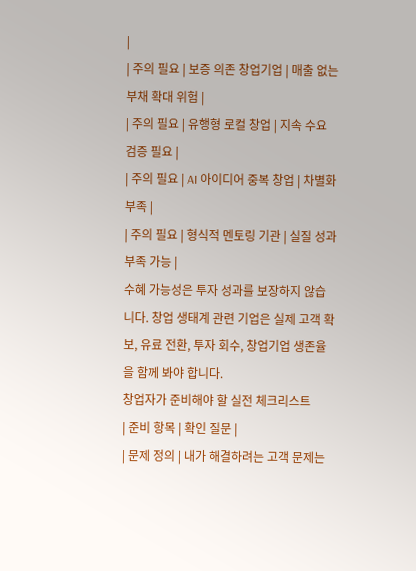|
| 주의 필요 | 보증 의존 창업기업 | 매출 없는 부채 확대 위험 |
| 주의 필요 | 유행형 로컬 창업 | 지속 수요 검증 필요 |
| 주의 필요 | AI 아이디어 중복 창업 | 차별화 부족 |
| 주의 필요 | 형식적 멘토링 기관 | 실질 성과 부족 가능 |
수혜 가능성은 투자 성과를 보장하지 않습니다. 창업 생태계 관련 기업은 실제 고객 확보, 유료 전환, 투자 회수, 창업기업 생존율을 함께 봐야 합니다.
창업자가 준비해야 할 실전 체크리스트
| 준비 항목 | 확인 질문 |
| 문제 정의 | 내가 해결하려는 고객 문제는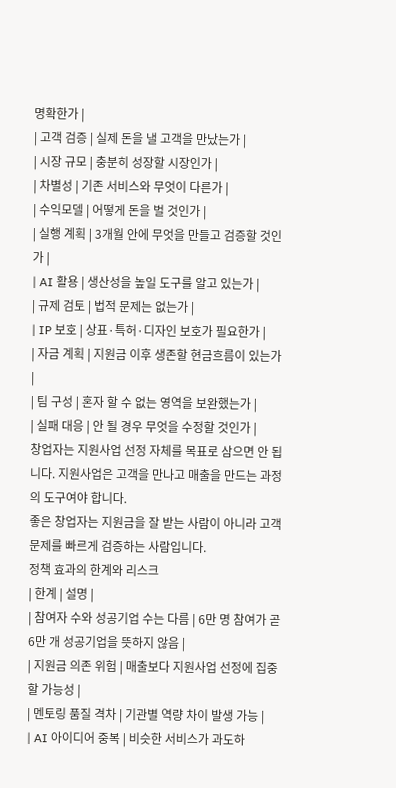명확한가 |
| 고객 검증 | 실제 돈을 낼 고객을 만났는가 |
| 시장 규모 | 충분히 성장할 시장인가 |
| 차별성 | 기존 서비스와 무엇이 다른가 |
| 수익모델 | 어떻게 돈을 벌 것인가 |
| 실행 계획 | 3개월 안에 무엇을 만들고 검증할 것인가 |
| AI 활용 | 생산성을 높일 도구를 알고 있는가 |
| 규제 검토 | 법적 문제는 없는가 |
| IP 보호 | 상표·특허·디자인 보호가 필요한가 |
| 자금 계획 | 지원금 이후 생존할 현금흐름이 있는가 |
| 팀 구성 | 혼자 할 수 없는 영역을 보완했는가 |
| 실패 대응 | 안 될 경우 무엇을 수정할 것인가 |
창업자는 지원사업 선정 자체를 목표로 삼으면 안 됩니다. 지원사업은 고객을 만나고 매출을 만드는 과정의 도구여야 합니다.
좋은 창업자는 지원금을 잘 받는 사람이 아니라 고객 문제를 빠르게 검증하는 사람입니다.
정책 효과의 한계와 리스크
| 한계 | 설명 |
| 참여자 수와 성공기업 수는 다름 | 6만 명 참여가 곧 6만 개 성공기업을 뜻하지 않음 |
| 지원금 의존 위험 | 매출보다 지원사업 선정에 집중할 가능성 |
| 멘토링 품질 격차 | 기관별 역량 차이 발생 가능 |
| AI 아이디어 중복 | 비슷한 서비스가 과도하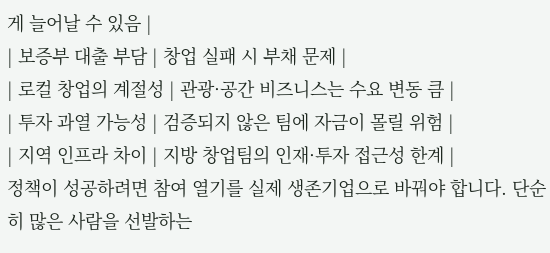게 늘어날 수 있음 |
| 보증부 대출 부담 | 창업 실패 시 부채 문제 |
| 로컬 창업의 계절성 | 관광·공간 비즈니스는 수요 변동 큼 |
| 투자 과열 가능성 | 검증되지 않은 팀에 자금이 몰릴 위험 |
| 지역 인프라 차이 | 지방 창업팀의 인재·투자 접근성 한계 |
정책이 성공하려면 참여 열기를 실제 생존기업으로 바꿔야 합니다. 단순히 많은 사람을 선발하는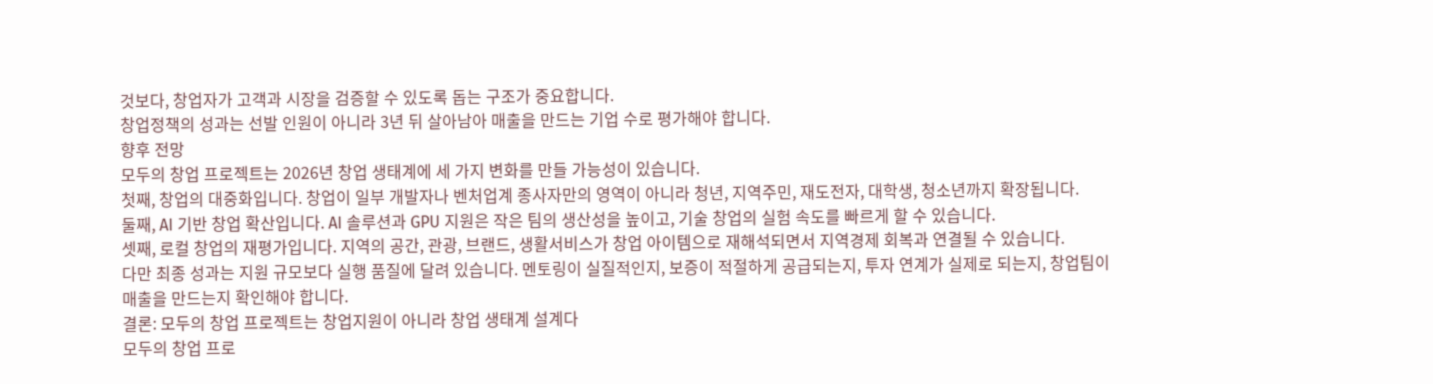것보다, 창업자가 고객과 시장을 검증할 수 있도록 돕는 구조가 중요합니다.
창업정책의 성과는 선발 인원이 아니라 3년 뒤 살아남아 매출을 만드는 기업 수로 평가해야 합니다.
향후 전망
모두의 창업 프로젝트는 2026년 창업 생태계에 세 가지 변화를 만들 가능성이 있습니다.
첫째, 창업의 대중화입니다. 창업이 일부 개발자나 벤처업계 종사자만의 영역이 아니라 청년, 지역주민, 재도전자, 대학생, 청소년까지 확장됩니다.
둘째, AI 기반 창업 확산입니다. AI 솔루션과 GPU 지원은 작은 팀의 생산성을 높이고, 기술 창업의 실험 속도를 빠르게 할 수 있습니다.
셋째, 로컬 창업의 재평가입니다. 지역의 공간, 관광, 브랜드, 생활서비스가 창업 아이템으로 재해석되면서 지역경제 회복과 연결될 수 있습니다.
다만 최종 성과는 지원 규모보다 실행 품질에 달려 있습니다. 멘토링이 실질적인지, 보증이 적절하게 공급되는지, 투자 연계가 실제로 되는지, 창업팀이 매출을 만드는지 확인해야 합니다.
결론: 모두의 창업 프로젝트는 창업지원이 아니라 창업 생태계 설계다
모두의 창업 프로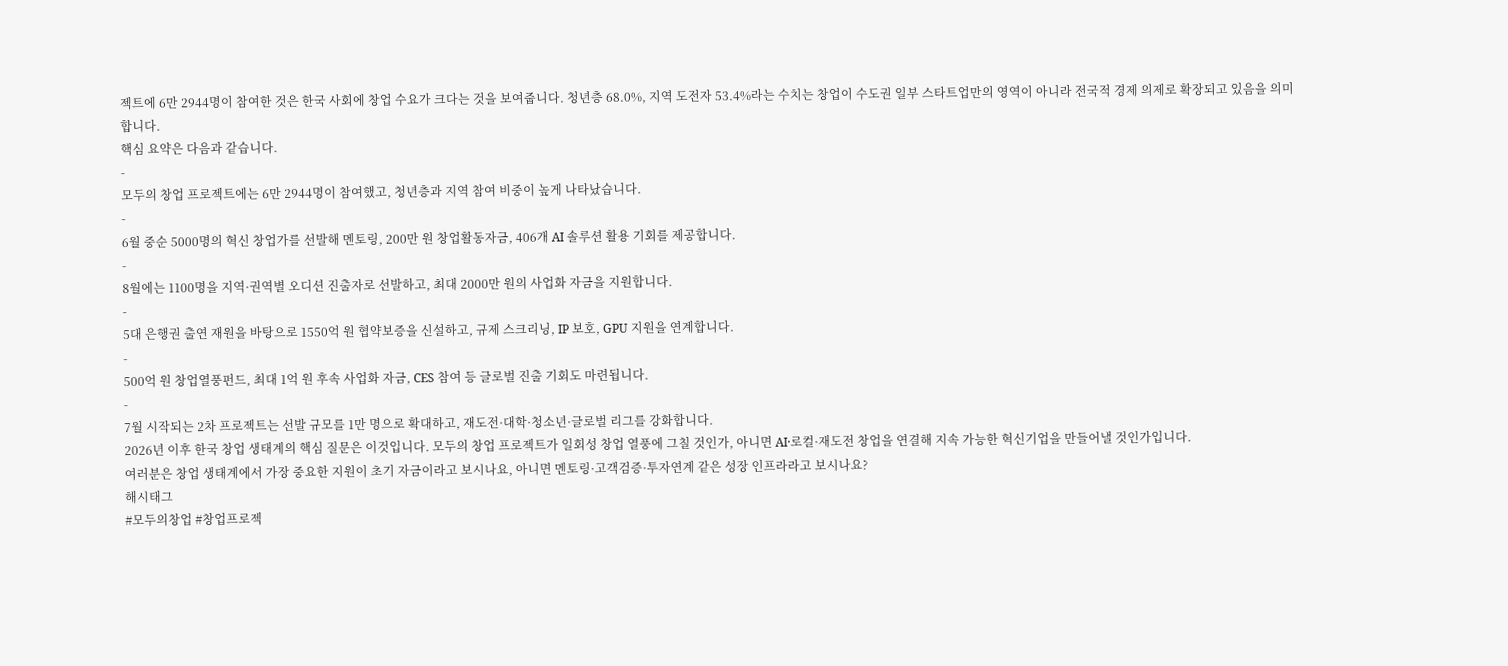젝트에 6만 2944명이 참여한 것은 한국 사회에 창업 수요가 크다는 것을 보여줍니다. 청년층 68.0%, 지역 도전자 53.4%라는 수치는 창업이 수도권 일부 스타트업만의 영역이 아니라 전국적 경제 의제로 확장되고 있음을 의미합니다.
핵심 요약은 다음과 같습니다.
-
모두의 창업 프로젝트에는 6만 2944명이 참여했고, 청년층과 지역 참여 비중이 높게 나타났습니다.
-
6월 중순 5000명의 혁신 창업가를 선발해 멘토링, 200만 원 창업활동자금, 406개 AI 솔루션 활용 기회를 제공합니다.
-
8월에는 1100명을 지역·권역별 오디션 진출자로 선발하고, 최대 2000만 원의 사업화 자금을 지원합니다.
-
5대 은행권 출연 재원을 바탕으로 1550억 원 협약보증을 신설하고, 규제 스크리닝, IP 보호, GPU 지원을 연계합니다.
-
500억 원 창업열풍펀드, 최대 1억 원 후속 사업화 자금, CES 참여 등 글로벌 진출 기회도 마련됩니다.
-
7월 시작되는 2차 프로젝트는 선발 규모를 1만 명으로 확대하고, 재도전·대학·청소년·글로벌 리그를 강화합니다.
2026년 이후 한국 창업 생태계의 핵심 질문은 이것입니다. 모두의 창업 프로젝트가 일회성 창업 열풍에 그칠 것인가, 아니면 AI·로컬·재도전 창업을 연결해 지속 가능한 혁신기업을 만들어낼 것인가입니다.
여러분은 창업 생태계에서 가장 중요한 지원이 초기 자금이라고 보시나요, 아니면 멘토링·고객검증·투자연계 같은 성장 인프라라고 보시나요?
해시태그
#모두의창업 #창업프로젝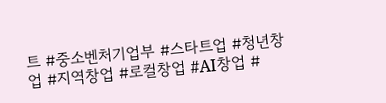트 #중소벤처기업부 #스타트업 #청년창업 #지역창업 #로컬창업 #AI창업 #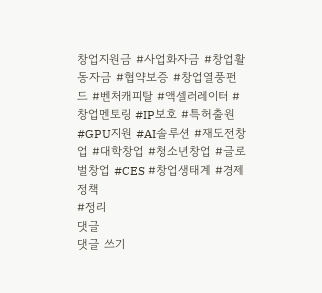창업지원금 #사업화자금 #창업활동자금 #협약보증 #창업열풍펀드 #벤처캐피탈 #액셀러레이터 #창업멘토링 #IP보호 #특허출원 #GPU지원 #AI솔루션 #재도전창업 #대학창업 #청소년창업 #글로벌창업 #CES #창업생태계 #경제정책
#정리
댓글
댓글 쓰기